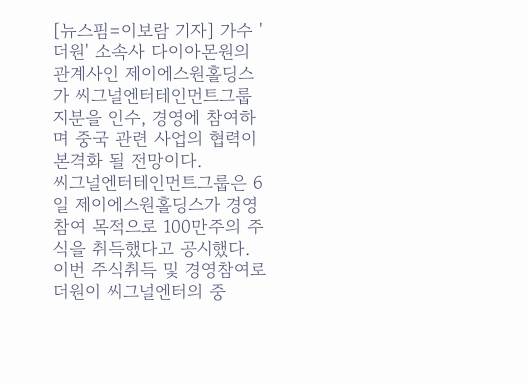[뉴스핌=이보람 기자] 가수 '더원' 소속사 다이아몬원의 관계사인 제이에스원홀딩스가 씨그널엔터테인먼트그룹 지분을 인수, 경영에 참여하며 중국 관련 사업의 협력이 본격화 될 전망이다.
씨그널엔터테인먼트그룹은 6일 제이에스원홀딩스가 경영참여 목적으로 100만주의 주식을 취득했다고 공시했다.
이번 주식취득 및 경영참여로 더원이 씨그널엔터의 중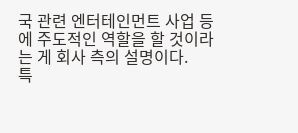국 관련 엔터테인먼트 사업 등에 주도적인 역할을 할 것이라는 게 회사 측의 설명이다.
특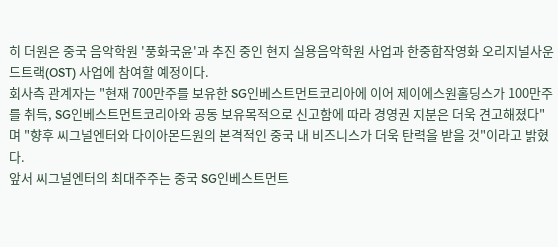히 더원은 중국 음악학원 '풍화국윤'과 추진 중인 현지 실용음악학원 사업과 한중합작영화 오리지널사운드트랙(OST) 사업에 참여할 예정이다.
회사측 관계자는 "현재 700만주를 보유한 SG인베스트먼트코리아에 이어 제이에스원홀딩스가 100만주를 취득, SG인베스트먼트코리아와 공동 보유목적으로 신고함에 따라 경영권 지분은 더욱 견고해졌다"며 "향후 씨그널엔터와 다이아몬드원의 본격적인 중국 내 비즈니스가 더욱 탄력을 받을 것"이라고 밝혔다.
앞서 씨그널엔터의 최대주주는 중국 SG인베스트먼트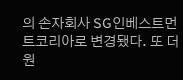의 손자회사 SG인베스트먼트코리아로 변경됐다. 또 더원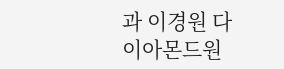과 이경원 다이아몬드원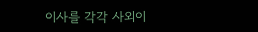이사를 각각 사외이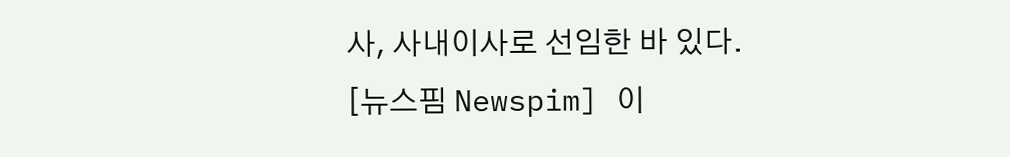사, 사내이사로 선임한 바 있다.
[뉴스핌 Newspim] 이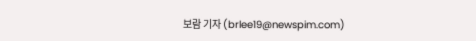보람 기자 (brlee19@newspim.com)